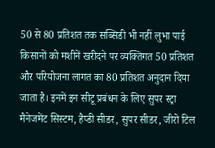50 से 80 प्रतिशत तक सब्सिडी भी नहीं लुभा पाई
किसानों को मशीनें खरीदने पर व्यक्तिगत 50 प्रतिशत और परियोजना लागत का 80 प्रतिशत अनुदान दिया जाता है। इनमें इन सीटू प्रबंधन के लिए सुपर स्ट्रा मैनेजमेंट सिस्टम, हैप्डी सीडर, सुपर सीडर, जीरो टिल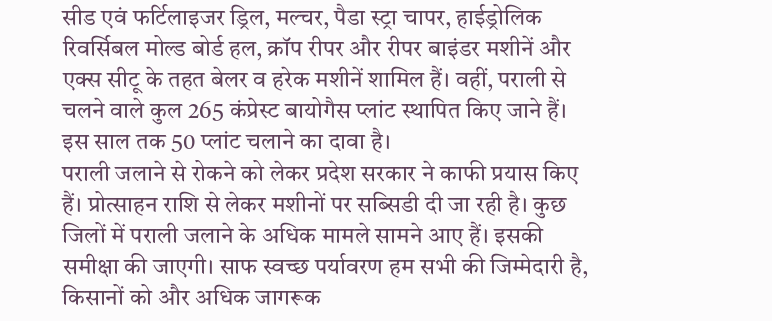सीड एवं फर्टिलाइजर ड्रिल, मल्चर, पैडा स्ट्रा चापर, हाईड्रोलिक रिवर्सिबल मोल्ड बोर्ड हल, क्रॉप रीपर और रीपर बाइंडर मशीनें और एक्स सीटू के तहत बेलर व हरेक मशीनें शामिल हैं। वहीं, पराली से चलने वाले कुल 265 कंप्रेस्ट बायोगैस प्लांट स्थापित किए जाने हैं। इस साल तक 50 प्लांट चलाने का दावा है।
पराली जलाने से रोकने को लेकर प्रदेश सरकार ने काफी प्रयास किए हैं। प्रोत्साहन राशि से लेकर मशीनों पर सब्सिडी दी जा रही है। कुछ जिलों में पराली जलाने के अधिक मामले सामने आए हैं। इसकी समीक्षा की जाएगी। साफ स्वच्छ पर्यावरण हम सभी की जिम्मेदारी है, किसानों को और अधिक जागरूक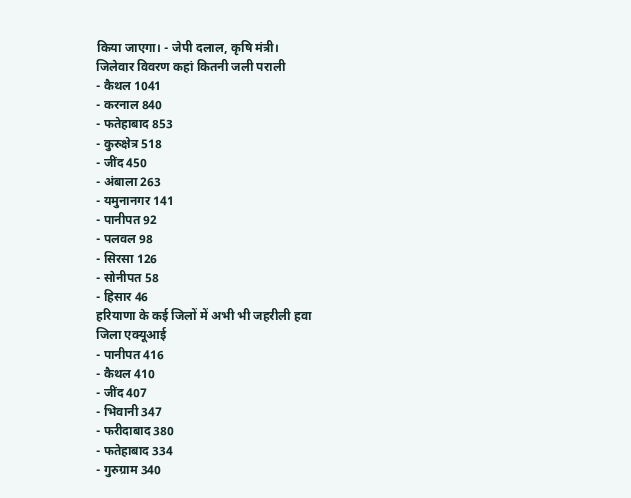किया जाएगा। - जेपी दलाल, कृषि मंत्री।
जिलेवार विवरण कहां कितनी जली पराली
- कैथल 1041
- करनाल 840
- फतेहाबाद 853
- कुरुक्षेत्र 518
- जींद 450
- अंबाला 263
- यमुनानगर 141
- पानीपत 92
- पलवल 98
- सिरसा 126
- सोनीपत 58
- हिसार 46
हरियाणा के कई जिलों में अभी भी जहरीली हवा
जिला एक्यूआई
- पानीपत 416
- कैथल 410
- जींद 407
- भिवानी 347
- फरीदाबाद 380
- फतेहाबाद 334
- गुरुग्राम 340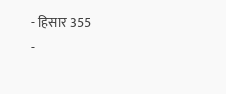- हिसार 355
-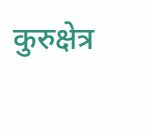कुरुक्षेत्र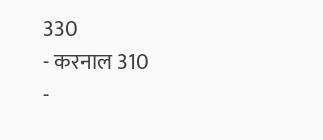330
- करनाल 310
-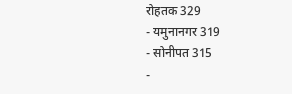रोहतक 329
- यमुनानगर 319
- सोनीपत 315
-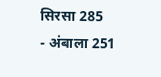सिरसा 285
- अंबाला 251